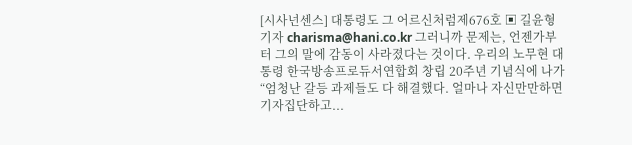[시사넌센스] 대통령도 그 어르신처럼제676호 ▣ 길윤형 기자 charisma@hani.co.kr 그러니까 문제는, 언젠가부터 그의 말에 감동이 사라졌다는 것이다. 우리의 노무현 대통령 한국방송프로듀서연합회 창립 20주년 기념식에 나가 “엄청난 갈등 과제들도 다 해결했다. 얼마나 자신만만하면 기자집단하고...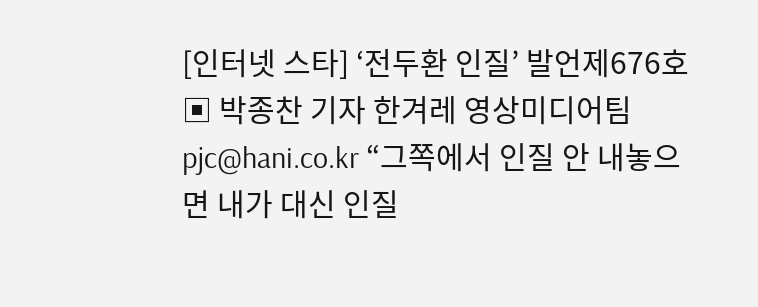[인터넷 스타] ‘전두환 인질’ 발언제676호 ▣ 박종찬 기자 한겨레 영상미디어팀 pjc@hani.co.kr “그쪽에서 인질 안 내놓으면 내가 대신 인질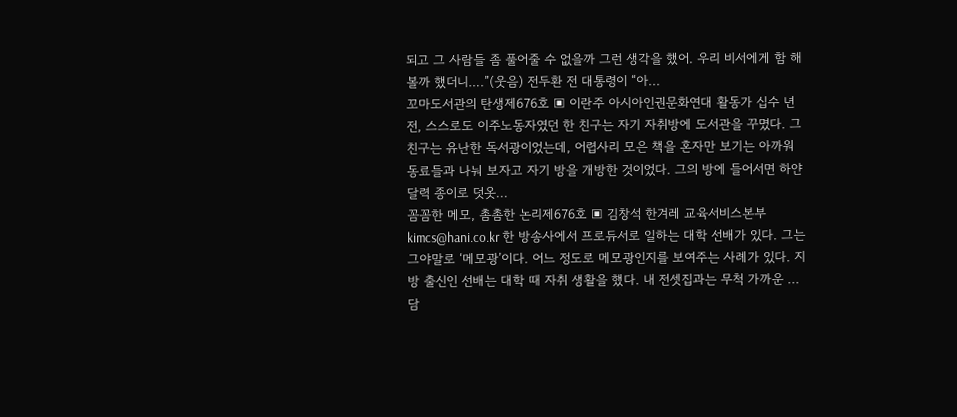되고 그 사람들 좀 풀어줄 수 없을까 그런 생각을 했어. 우리 비서에게 함 해볼까 했더니….”(웃음) 전두환 전 대통령이 “아...
꼬마도서관의 탄생제676호 ▣ 이란주 아시아인권문화연대 활동가 십수 년 전, 스스로도 이주노동자였던 한 친구는 자기 자취방에 도서관을 꾸몄다. 그 친구는 유난한 독서광이었는데, 어렵사리 모은 책을 혼자만 보기는 아까워 동료들과 나눠 보자고 자기 방을 개방한 것이었다. 그의 방에 들어서면 하얀 달력 종이로 덧옷...
꼼꼼한 메모, 촘촘한 논리제676호 ▣ 김창석 한겨레 교육서비스본부kimcs@hani.co.kr 한 방송사에서 프로듀서로 일하는 대학 선배가 있다. 그는 그야말로 ‘메모광’이다. 어느 정도로 메모광인지를 보여주는 사례가 있다. 지방 출신인 선배는 대학 때 자취 생활을 했다. 내 전셋집과는 무척 가까운 ...
담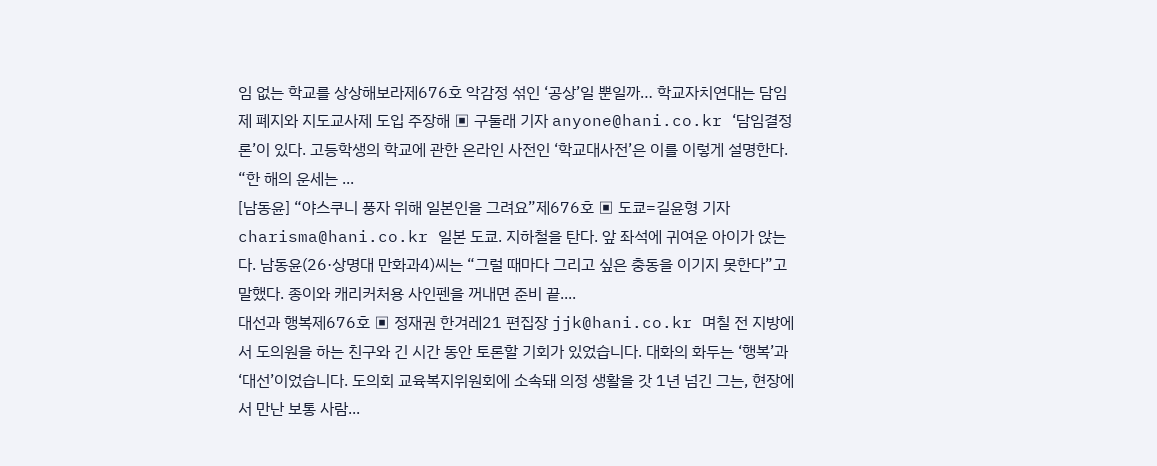임 없는 학교를 상상해보라제676호 악감정 섞인 ‘공상’일 뿐일까… 학교자치연대는 담임제 폐지와 지도교사제 도입 주장해 ▣ 구둘래 기자 anyone@hani.co.kr ‘담임결정론’이 있다. 고등학생의 학교에 관한 온라인 사전인 ‘학교대사전’은 이를 이렇게 설명한다. “한 해의 운세는 ...
[남동윤] “야스쿠니 풍자 위해 일본인을 그려요”제676호 ▣ 도쿄=길윤형 기자 charisma@hani.co.kr 일본 도쿄. 지하철을 탄다. 앞 좌석에 귀여운 아이가 앉는다. 남동윤(26·상명대 만화과4)씨는 “그럴 때마다 그리고 싶은 충동을 이기지 못한다”고 말했다. 종이와 캐리커처용 사인펜을 꺼내면 준비 끝....
대선과 행복제676호 ▣ 정재권 한겨레21 편집장 jjk@hani.co.kr 며칠 전 지방에서 도의원을 하는 친구와 긴 시간 동안 토론할 기회가 있었습니다. 대화의 화두는 ‘행복’과 ‘대선’이었습니다. 도의회 교육복지위원회에 소속돼 의정 생활을 갓 1년 넘긴 그는, 현장에서 만난 보통 사람...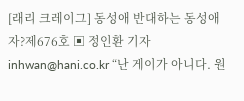[래리 크레이그] 동성애 반대하는 동성애자?제676호 ▣ 정인환 기자 inhwan@hani.co.kr “난 게이가 아니다. 원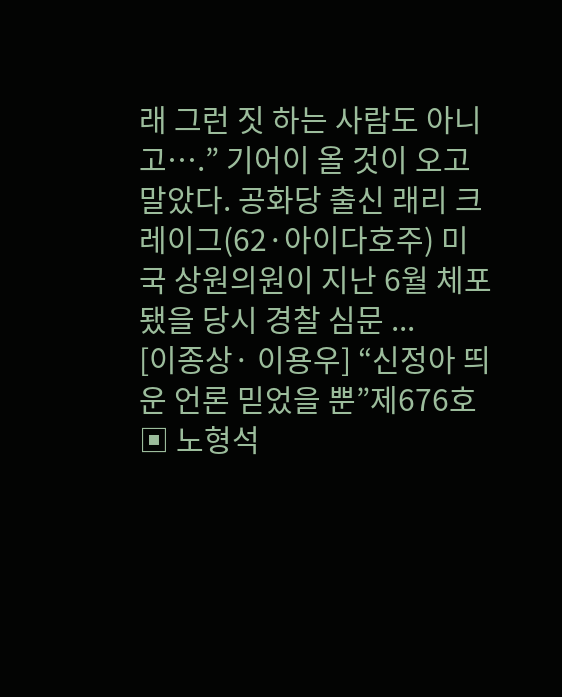래 그런 짓 하는 사람도 아니고….” 기어이 올 것이 오고 말았다. 공화당 출신 래리 크레이그(62·아이다호주) 미국 상원의원이 지난 6월 체포됐을 당시 경찰 심문 ...
[이종상· 이용우] “신정아 띄운 언론 믿었을 뿐”제676호 ▣ 노형석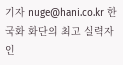기자 nuge@hani.co.kr 한국화 화단의 최고 실력자인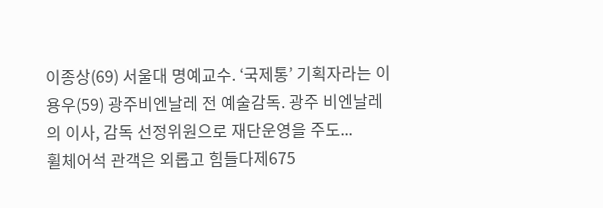이종상(69) 서울대 명예교수. ‘국제통’ 기획자라는 이용우(59) 광주비엔날레 전 예술감독. 광주 비엔날레의 이사, 감독 선정위원으로 재단운영을 주도...
휠체어석 관객은 외롭고 힘들다제675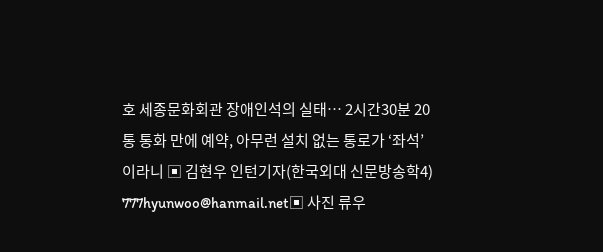호 세종문화회관 장애인석의 실태… 2시간30분 20통 통화 만에 예약, 아무런 설치 없는 통로가 ‘좌석’이라니 ▣ 김현우 인턴기자(한국외대 신문방송학4) 777hyunwoo@hanmail.net▣ 사진 류우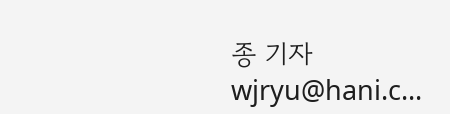종 기자 wjryu@hani.c...